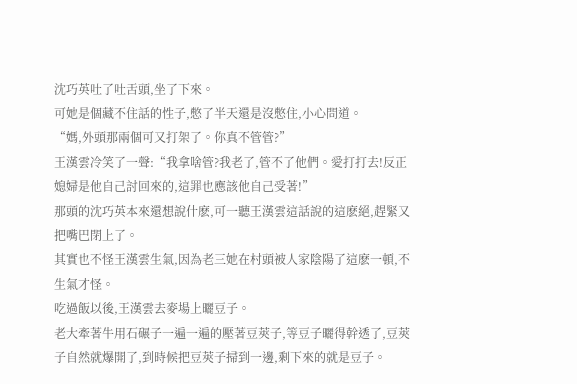沈巧英吐了吐舌頭,坐了下來。
可她是個藏不住話的性子,憋了半天還是沒憋住,小心問道。
“媽,外頭那兩個可又打架了。你真不管管?”
王漢雲冷笑了一聲:“我拿啥管?我老了,管不了他們。愛打打去!反正媳婦是他自己討回來的,這罪也應該他自己受著!”
那頭的沈巧英本來還想說什麽,可一聽王漢雲這話說的這麽絕,趕緊又把嘴巴閉上了。
其實也不怪王漢雲生氣,因為老三她在村頭被人家陰陽了這麽一頓,不生氣才怪。
吃過飯以後,王漢雲去麥場上曬豆子。
老大牽著牛用石碾子一遍一遍的壓著豆莢子,等豆子曬得幹透了,豆莢子自然就爆開了,到時候把豆莢子掃到一邊,剩下來的就是豆子。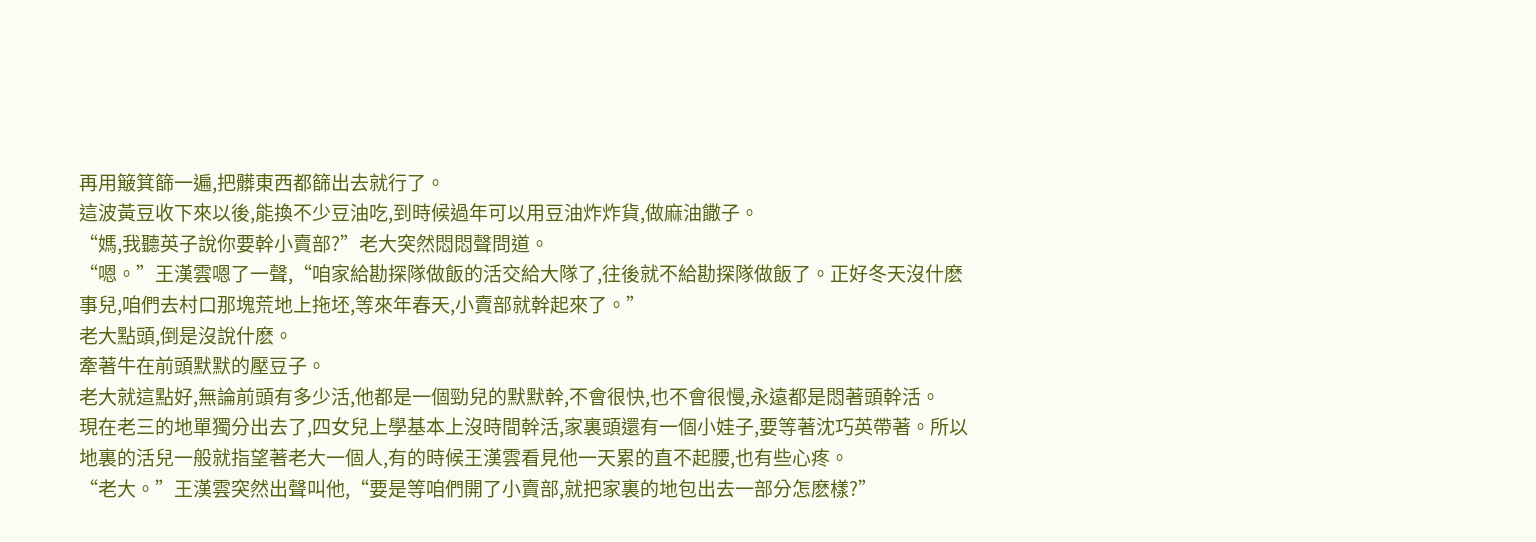再用簸箕篩一遍,把髒東西都篩出去就行了。
這波黃豆收下來以後,能換不少豆油吃,到時候過年可以用豆油炸炸貨,做麻油饊子。
“媽,我聽英子說你要幹小賣部?”老大突然悶悶聲問道。
“嗯。”王漢雲嗯了一聲,“咱家給勘探隊做飯的活交給大隊了,往後就不給勘探隊做飯了。正好冬天沒什麽事兒,咱們去村口那塊荒地上拖坯,等來年春天,小賣部就幹起來了。”
老大點頭,倒是沒說什麽。
牽著牛在前頭默默的壓豆子。
老大就這點好,無論前頭有多少活,他都是一個勁兒的默默幹,不會很快,也不會很慢,永遠都是悶著頭幹活。
現在老三的地單獨分出去了,四女兒上學基本上沒時間幹活,家裏頭還有一個小娃子,要等著沈巧英帶著。所以地裏的活兒一般就指望著老大一個人,有的時候王漢雲看見他一天累的直不起腰,也有些心疼。
“老大。”王漢雲突然出聲叫他,“要是等咱們開了小賣部,就把家裏的地包出去一部分怎麽樣?”